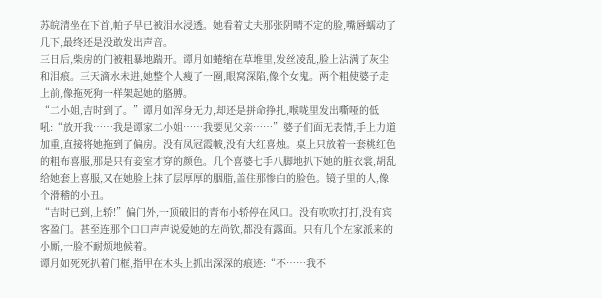苏皖清坐在下首,帕子早已被泪水浸透。她看着丈夫那张阴晴不定的脸,嘴唇蠕动了几下,最终还是没敢发出声音。
三日后,柴房的门被粗暴地踹开。谭月如蜷缩在草堆里,发丝凌乱,脸上沾满了灰尘和泪痕。三天滴水未进,她整个人瘦了一圈,眼窝深陷,像个女鬼。两个粗使婆子走上前,像拖死狗一样架起她的胳膊。
“二小姐,吉时到了。”谭月如浑身无力,却还是拼命挣扎,喉咙里发出嘶哑的低吼:“放开我……我是谭家二小姐……我要见父亲……”婆子们面无表情,手上力道加重,直接将她拖到了偏房。没有凤冠霞帔,没有大红喜烛。桌上只放着一套桃红色的粗布喜服,那是只有妾室才穿的颜色。几个喜婆七手八脚地扒下她的脏衣裳,胡乱给她套上喜服,又在她脸上抹了层厚厚的胭脂,盖住那惨白的脸色。镜子里的人,像个滑稽的小丑。
“吉时已到,上轿!”偏门外,一顶破旧的青布小轿停在风口。没有吹吹打打,没有宾客盈门。甚至连那个口口声声说爱她的左尚钦,都没有露面。只有几个左家派来的小厮,一脸不耐烦地候着。
谭月如死死扒着门框,指甲在木头上抓出深深的痕迹:“不……我不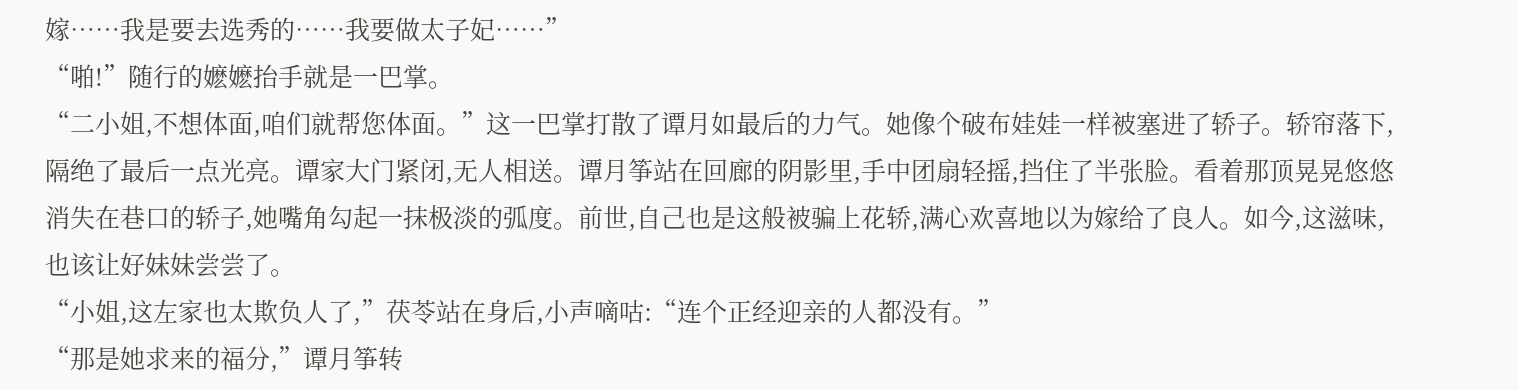嫁……我是要去选秀的……我要做太子妃……”
“啪!”随行的嬷嬷抬手就是一巴掌。
“二小姐,不想体面,咱们就帮您体面。”这一巴掌打散了谭月如最后的力气。她像个破布娃娃一样被塞进了轿子。轿帘落下,隔绝了最后一点光亮。谭家大门紧闭,无人相送。谭月筝站在回廊的阴影里,手中团扇轻摇,挡住了半张脸。看着那顶晃晃悠悠消失在巷口的轿子,她嘴角勾起一抹极淡的弧度。前世,自己也是这般被骗上花轿,满心欢喜地以为嫁给了良人。如今,这滋味,也该让好妹妹尝尝了。
“小姐,这左家也太欺负人了,”茯苓站在身后,小声嘀咕:“连个正经迎亲的人都没有。”
“那是她求来的福分,”谭月筝转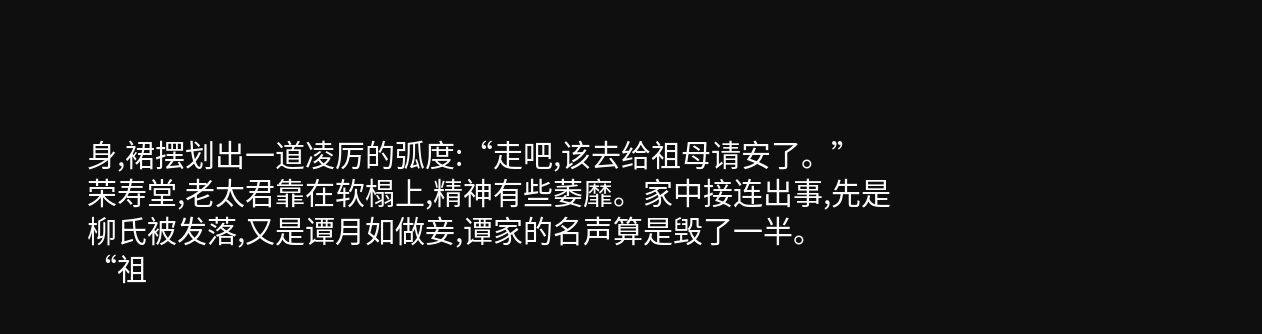身,裙摆划出一道凌厉的弧度:“走吧,该去给祖母请安了。”
荣寿堂,老太君靠在软榻上,精神有些萎靡。家中接连出事,先是柳氏被发落,又是谭月如做妾,谭家的名声算是毁了一半。
“祖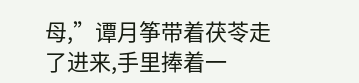母,”谭月筝带着茯苓走了进来,手里捧着一